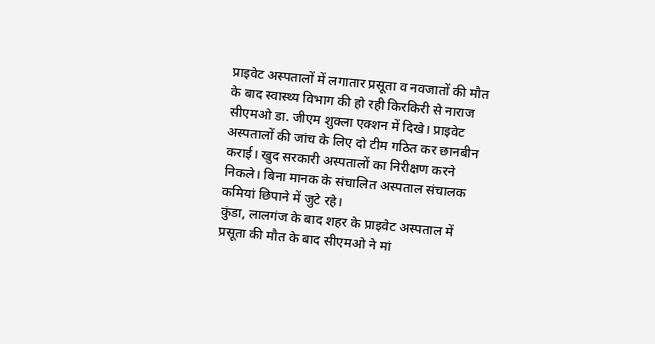प्राइवेट अस्पतालों में लगातार प्रसूता व नवजातों की मौत के बाद स्वास्थ्य विभाग की हो रही किरकिरी से नाराज सीएमओ डा. जीएम शुक्ला एक्शन में दिखे। प्राइवेट अस्पतालों की जांच के लिए दो टीम गठित कर छानबीन कराई। खुद सरकारी अस्पतालों का निरीक्षण करने निकले। बिना मानक के संचालित अस्पताल संचालक कमियां छिपाने में जुटे रहे।
कुंडा, लालगंज के बाद शहर के प्राइवेट अस्पताल में प्रसूता की मौत के बाद सीएमओ ने मां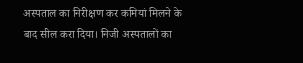अस्पताल का निरीक्षण कर कमियां मिलने के बाद सील करा दिया। निजी अस्पतालों का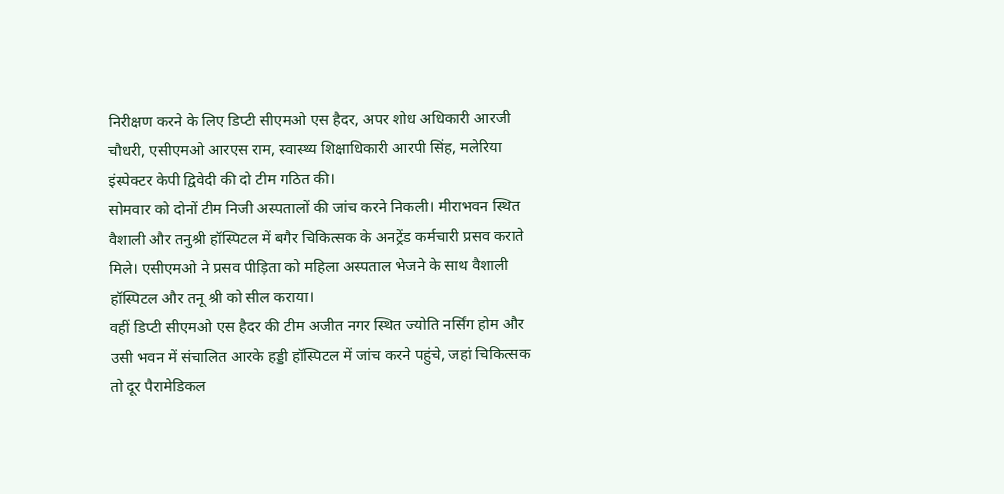निरीक्षण करने के लिए डिप्टी सीएमओ एस हैदर, अपर शोध अधिकारी आरजी चौधरी, एसीएमओ आरएस राम, स्वास्थ्य शिक्षाधिकारी आरपी सिंह, मलेरिया इंस्पेक्टर केपी द्विवेदी की दो टीम गठित की।
सोमवार को दोनों टीम निजी अस्पतालों की जांच करने निकली। मीराभवन स्थित वैशाली और तनुश्री हॉस्पिटल में बगैर चिकित्सक के अनट्रेंड कर्मचारी प्रसव कराते मिले। एसीएमओ ने प्रसव पीड़िता को महिला अस्पताल भेजने के साथ वैशाली हॉस्पिटल और तनू श्री को सील कराया।
वहीं डिप्टी सीएमओ एस हैदर की टीम अजीत नगर स्थित ज्योति नर्सिंग होम और उसी भवन में संचालित आरके हड्डी हॉस्पिटल में जांच करने पहुंचे, जहां चिकित्सक तो दूर पैरामेडिकल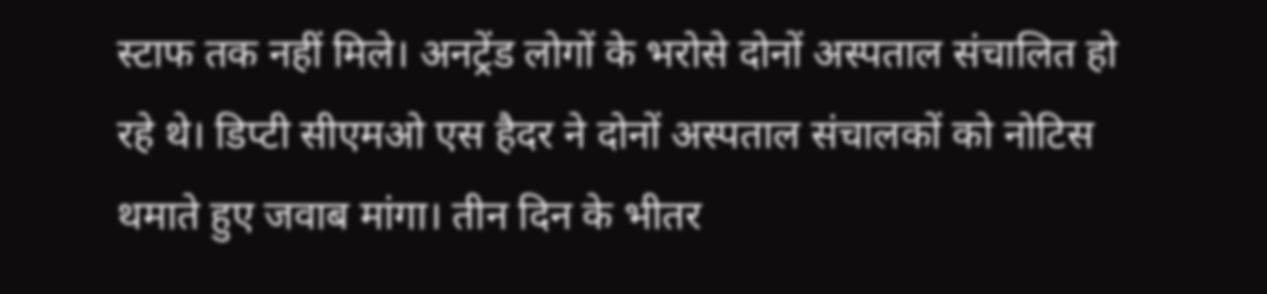स्टाफ तक नहीं मिले। अनट्रेंड लोगों के भरोसे दोनों अस्पताल संचालित हो रहे थे। डिप्टी सीएमओ एस हैदर ने दोनों अस्पताल संचालकों को नोटिस थमाते हुए जवाब मांगा। तीन दिन के भीतर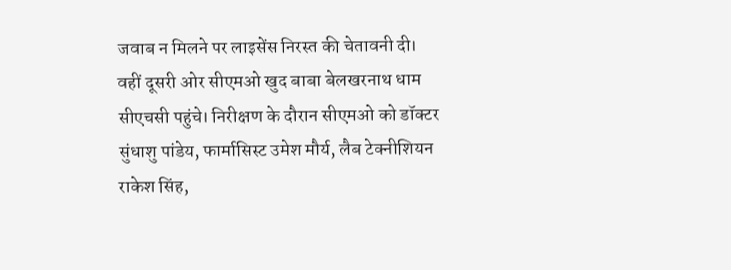जवाब न मिलने पर लाइसेंस निरस्त की चेतावनी दी।
वहीं दूसरी ओर सीएमओ खुद बाबा बेलखरनाथ धाम सीएचसी पहुंचे। निरीक्षण के दौरान सीएमओ को डॉक्टर सुंधाशु पांडेय, फार्मासिस्ट उमेश मौर्य, लैब टेक्नीशियन राकेश सिंह,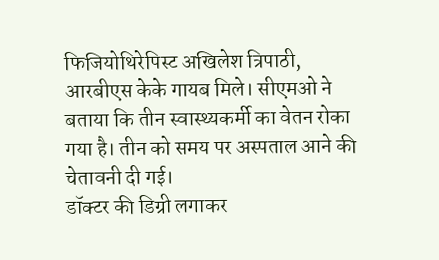फिजियोथिरेपिस्ट अखिलेश त्रिपाठी, आरबीएस केके गायब मिले। सीएमओ ने बताया कि तीन स्वास्थ्यकर्मी का वेतन रोका गया है। तीन को समय पर अस्पताल आने की चेतावनी दी गई।
डॉक्टर की डिग्री लगाकर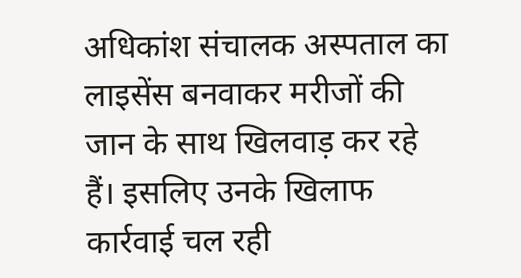अधिकांश संचालक अस्पताल का लाइसेंस बनवाकर मरीजों की जान के साथ खिलवाड़ कर रहे हैं। इसलिए उनके खिलाफ कार्रवाई चल रही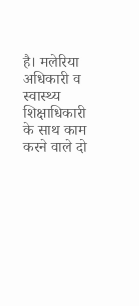है। मलेरिया अधिकारी व स्वास्थ्य शिक्षाधिकारी के साथ काम करने वाले दो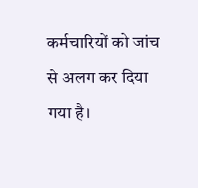कर्मचारियों को जांच से अलग कर दिया गया है।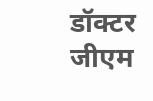डॉक्टर जीएम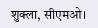शुक्ला, सीएमओ।